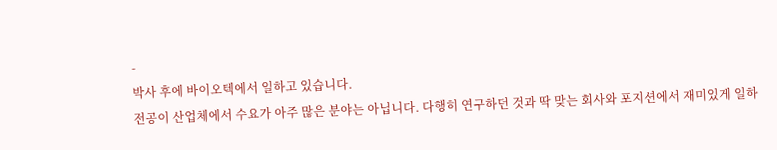-
박사 후에 바이오텍에서 일하고 있습니다.
전공이 산업체에서 수요가 아주 많은 분야는 아닙니다. 다행히 연구하던 것과 딱 맞는 회사와 포지션에서 재미있게 일하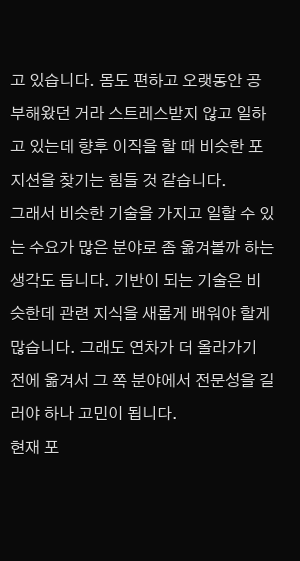고 있습니다. 몸도 편하고 오랫동안 공부해왔던 거라 스트레스받지 않고 일하고 있는데 향후 이직을 할 때 비슷한 포지션을 찾기는 힘들 것 같습니다.
그래서 비슷한 기술을 가지고 일할 수 있는 수요가 많은 분야로 좀 옮겨볼까 하는 생각도 듭니다. 기반이 되는 기술은 비슷한데 관련 지식을 새롭게 배워야 할게 많습니다. 그래도 연차가 더 올라가기 전에 옮겨서 그 쪽 분야에서 전문성을 길러야 하나 고민이 됩니다.
현재 포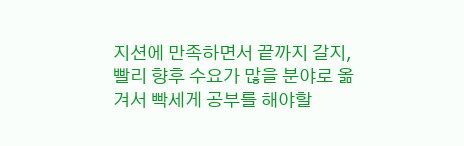지션에 만족하면서 끝까지 갈지, 빨리 향후 수요가 많을 분야로 옮겨서 빡세게 공부를 해야할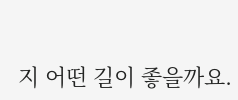지 어떤 길이 좋을까요.